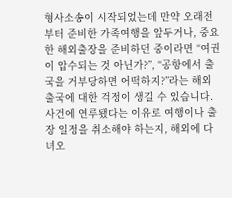형사소송이 시작되었는데 만약 오래전부터 준비한 가족여행을 앞두거나, 중요한 해외출장을 준비하던 중이라면 “여권이 압수되는 것 아닌가?”, “공항에서 출국을 거부당하면 어떡하지?”라는 해외 출국에 대한 걱정이 생길 수 있습니다. 사건에 연루됐다는 이유로 여행이나 출장 일정을 취소해야 하는지, 해외에 다녀오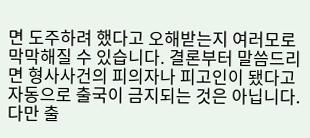면 도주하려 했다고 오해받는지 여러모로 막막해질 수 있습니다. 결론부터 말씀드리면 형사사건의 피의자나 피고인이 됐다고 자동으로 출국이 금지되는 것은 아닙니다. 다만 출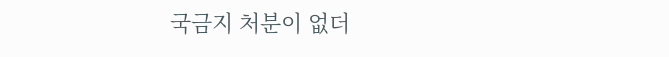국금지 처분이 없더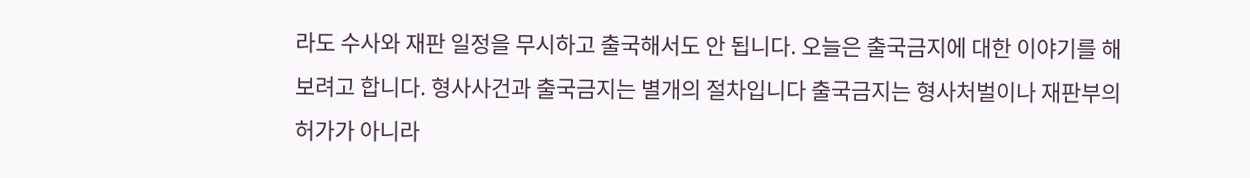라도 수사와 재판 일정을 무시하고 출국해서도 안 됩니다. 오늘은 출국금지에 대한 이야기를 해보려고 합니다. 형사사건과 출국금지는 별개의 절차입니다 출국금지는 형사처벌이나 재판부의 허가가 아니라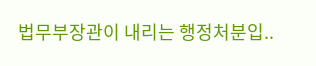법무부장관이 내리는 행정처분입..